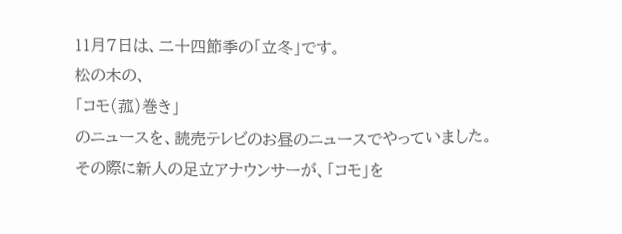11月7日は、二十四節季の「立冬」です。
松の木の、
「コモ(菰)巻き」
のニュースを、読売テレビのお昼のニュースでやっていました。
その際に新人の足立アナウンサーが、「コモ」を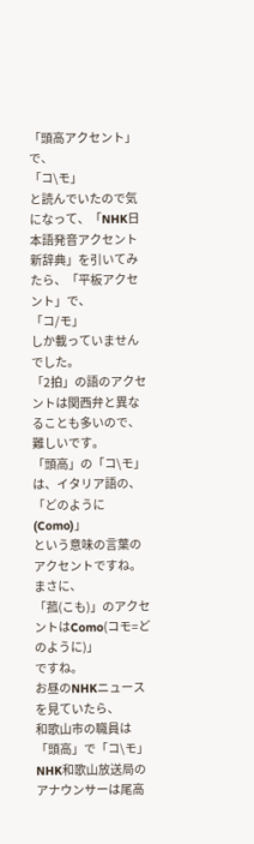「頭高アクセント」で、
「コ\モ」
と読んでいたので気になって、「NHK日本語発音アクセント新辞典」を引いてみたら、「平板アクセント」で、
「コ/モ」
しか載っていませんでした。
「2拍」の語のアクセントは関西弁と異なることも多いので、難しいです。
「頭高」の「コ\モ」は、イタリア語の、
「どのように(Como)」
という意味の言葉のアクセントですね。まさに、
「菰(こも)」のアクセントはComo(コモ=どのように)」
ですね。
お昼のNHKニュースを見ていたら、
和歌山市の職員は「頭高」で「コ\モ」
NHK和歌山放送局のアナウンサーは尾高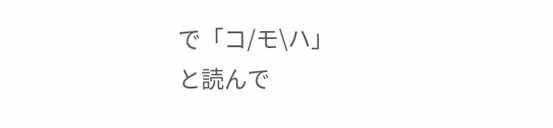で「コ/モ\ハ」
と読んで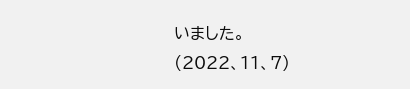いました。
(2022、11、7)